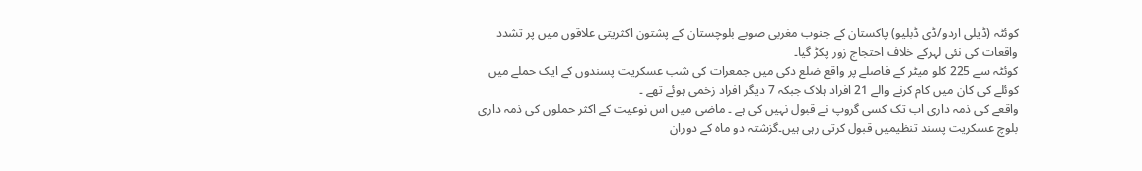کوئٹہ (ڈیلی اردو/ڈی ڈبلیو) پاکستان کے جنوب مغربی صوبے بلوچستان کے پشتون اکثریتی علاقوں میں پر تشدد واقعات کی نئی لہرکے خلاف احتجاج زور پکڑ گیا۔
کوئٹہ سے 225 کلو میٹر کے فاصلے پر واقع ضلع دکی میں جمعرات کی شب عسکریت پسندوں کے ایک حملے میں کوئلے کی کان میں کام کرنے والے 21 افراد ہلاک جبکہ 7 دیگر افراد زخمی ہوئے تھے ۔
واقعے کی ذمہ داری اب تک کسی گروپ نے قبول نہیں کی ہے ۔ ماضی میں اس نوعیت کے اکثر حملوں کی ذمہ داری بلوچ عسکریت پسند تنظیمیں قبول کرتی رہی ہیں۔گزشتہ دو ماہ کے دوران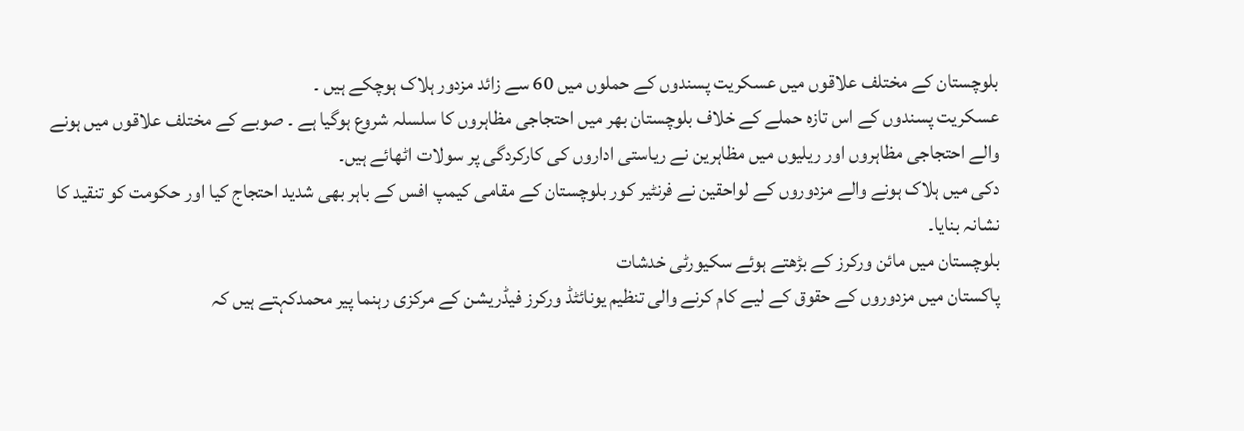بلوچستان کے مختلف علاقوں میں عسکریت پسندوں کے حملوں میں 60 سے زائد مزدور ہلاک ہوچکے ہیں ۔
عسکریت پسندوں کے اس تازہ حملے کے خلاف بلوچستان بھر میں احتجاجی مظاہروں کا سلسلہ شروع ہوگیا ہے ۔ صوبے کے مختلف علاقوں میں ہونے والے احتجاجی مظاہروں اور ریلیوں میں مظاہرین نے ریاستی اداروں کی کارکردگی پر سولات اٹھائے ہیں۔
دکی میں ہلاک ہونے والے مزدوروں کے لواحقین نے فرنٹیر کور بلوچستان کے مقامی کیمپ افس کے باہر بھی شدید احتجاج کیا اور حکومت کو تنقید کا نشانہ بنایا۔
بلوچستان میں مائن ورکرز کے بڑھتے ہوئے سکیورٹی خدشات
پاکستان میں مزدوروں کے حقوق کے لیے کام کرنے والی تنظیم یونائٹڈ ورکرز فیڈریشن کے مرکزی رہنما پیر محمدکہتے ہیں کہ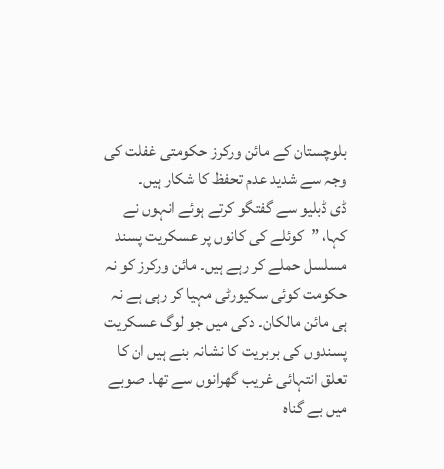بلوچستان کے مائن ورکرز حکومتی غفلت کی وجہ سے شدید عدم تحفظ کا شکار ہیں۔
ڈی ڈبلیو سے گفتگو کرتے ہوئے انہوں نے کہا، ”کوئلے کی کانوں پر عسکریت پسند مسلسل حملے کر رہے ہیں۔ مائن ورکرز کو نہ حکومت کوئی سکیورٹی مہیا کر رہی ہے نہ ہی مائن مالکان۔ دکی میں جو لوگ عسکریت پسندوں کی بربریت کا نشانہ بنے ہیں ان کا تعلق انتہائی غریب گھرانوں سے تھا۔ صوبے میں بے گناہ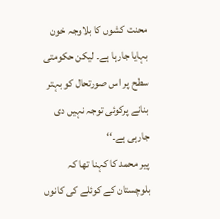محنت کشوں کا بلاوجہ خون بہایا جارہا ہے۔ لیکن حکومتی سطح پر اس صورتحال کو بہتر بنانے پرکوئی توجہ نہیں دی جارہی ہے۔‘‘
پیر محمد کا کہنا تھا کہ بلوچستان کے کوئلے کی کانوں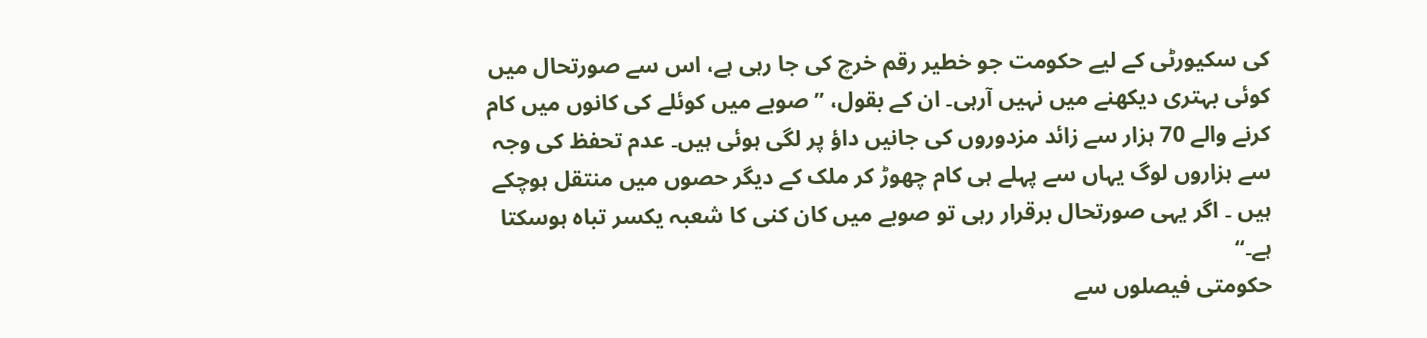کی سکیورٹی کے لیے حکومت جو خطیر رقم خرچ کی جا رہی ہے، اس سے صورتحال میں کوئی بہتری دیکھنے میں نہیں آرہی۔ ان کے بقول، ”صوبے میں کوئلے کی کانوں میں کام کرنے والے 70 ہزار سے زائد مزدوروں کی جانیں داؤ پر لگی ہوئی ہیں۔ عدم تحفظ کی وجہ سے ہزاروں لوگ یہاں سے پہلے ہی کام چھوڑ کر ملک کے دیگر حصوں میں منتقل ہوچکے ہیں ۔ اگر یہی صورتحال برقرار رہی تو صوبے میں کان کنی کا شعبہ یکسر تباہ ہوسکتا ہے۔‘‘
حکومتی فیصلوں سے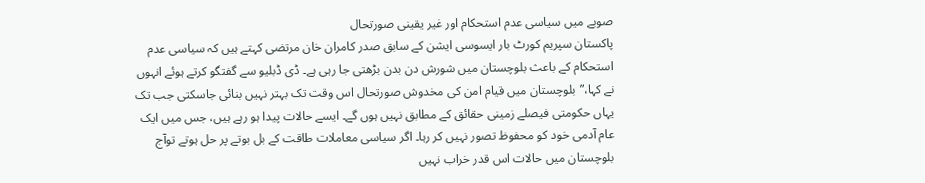صوبے میں سیاسی عدم استحکام اور غیر یقینی صورتحال
پاکستان سپریم کورٹ بار ایسوسی ایشن کے سابق صدر کامران خان مرتضی کہتے ہیں کہ سیاسی عدم استحکام کے باعث بلوچستان میں شورش دن بدن بڑھتی جا رہی ہے۔ ڈی ڈبلیو سے گفتگو کرتے ہوئے انہوں نے کہا،”بلوچستان میں قیام امن کی مخدوش صورتحال اس وقت تک بہتر نہیں بنائی جاسکتی جب تک یہاں حکومتی فیصلے زمینی حقائق کے مطابق نہیں ہوں گے۔ ایسے حالات پیدا ہو رہے ہیں، جس میں ایک عام آدمی خود کو محفوظ تصور نہیں کر رہا۔ اگر سیاسی معاملات طاقت کے بل بوتے پر حل ہوتے توآج بلوچستان میں حالات اس قدر خراب نہیں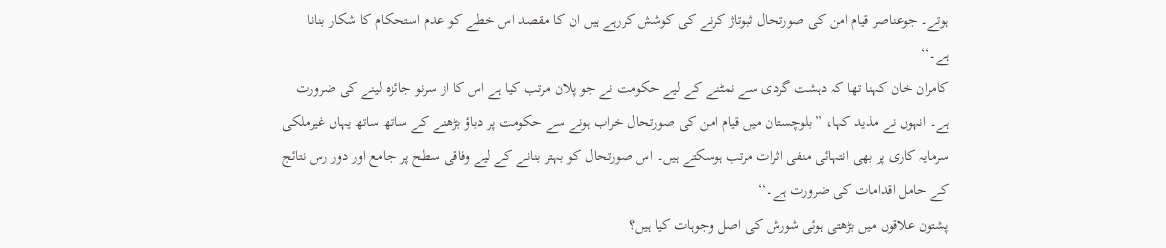ہوتے۔ جوعناصر قیام امن کی صورتحال ثبوتاژ کرنے کی کوشش کررہے ہیں ان کا مقصد اس خطے کو عدم استحکام کا شکار بنانا ہے۔‘‘
کامران خان کہنا تھا کہ دہشت گردی سے نمٹنے کے لیے حکومت نے جو پلان مرتب کیا ہے اس کا از سرنو جائزہ لینے کی ضرورت ہے۔ انہوں نے مذید کہا، ”بلوچستان میں قیام امن کی صورتحال خراب ہونے سے حکومت پر دباؤ بڑھنے کے ساتھ ساتھ یہاں غیرملکی سرمایہ کاری پر بھی انتہائی منفی اثرات مرتب ہوسکتے ہیں۔ اس صورتحال کو بہتر بنانے کے لیے وفاقی سطح پر جامع اور دور رس نتائج کے حامل اقدامات کی ضرورت ہے۔‘‘
پشتون علاقوں میں بڑھتی ہوئی شورش کی اصل وجوہات کیا ہیں؟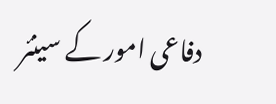دفاعی امور کے سینئر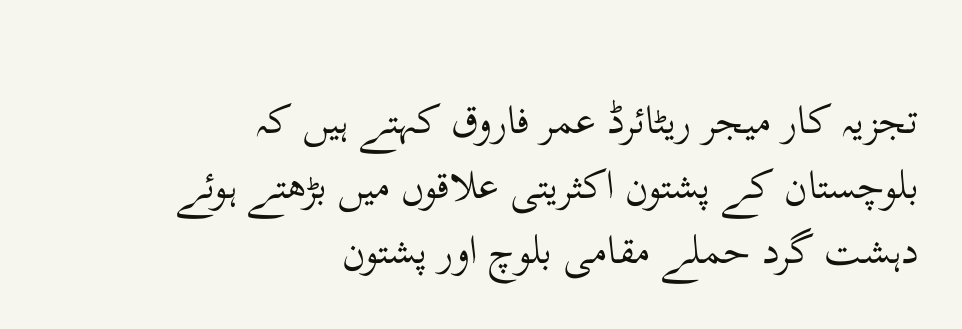تجزیہ کار میجر ریٹائرڈ عمر فاروق کہتے ہیں کہ بلوچستان کے پشتون اکثریتی علاقوں میں بڑھتے ہوئے دہشت گرد حملے مقامی بلوچ اور پشتون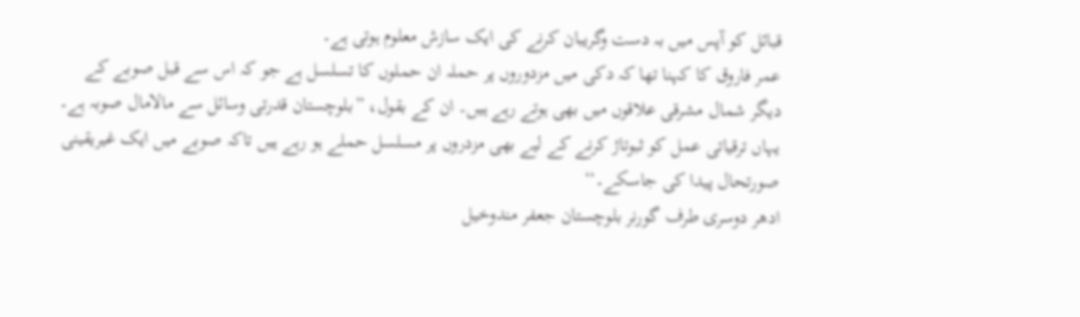قبائل کو آپس میں بہ دست وگریبان کرنے کی ایک سازش معلوم ہوتی ہے۔
عمر فاروق کا کہنا تھا کہ دکی میں مزدوروں پر حملہ ان حملوں کا تسلسل ہے جو کہ اس سے قبل صوبے کے دیگر شمال مشرقی علاقوں میں بھی ہوتے رہے ہیں۔ ان کے بقول، ”بلوچستان قدرتی وسائل سے مالامال صوبہ ہے۔ یہاں ترقیاتی عمل کو ثبوتاژ کرنے کے لیے بھی مزدروں پر مسلسل حملے ہو رہے ہیں تاکہ صوبے میں ایک غیریقینی صورتحال پیدا کی جاسکے۔‘‘
ادھر دوسری طرف گورنر بلوچستان جعفر مندوخیل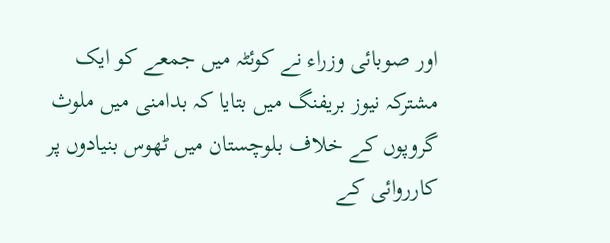اور صوبائی وزراء نے کوئٹہ میں جمعے کو ایک مشترکہ نیوز بریفنگ میں بتایا کہ بدامنی میں ملوث گروپوں کے خلاف بلوچستان میں ٹھوس بنیادوں پر کارروائی کے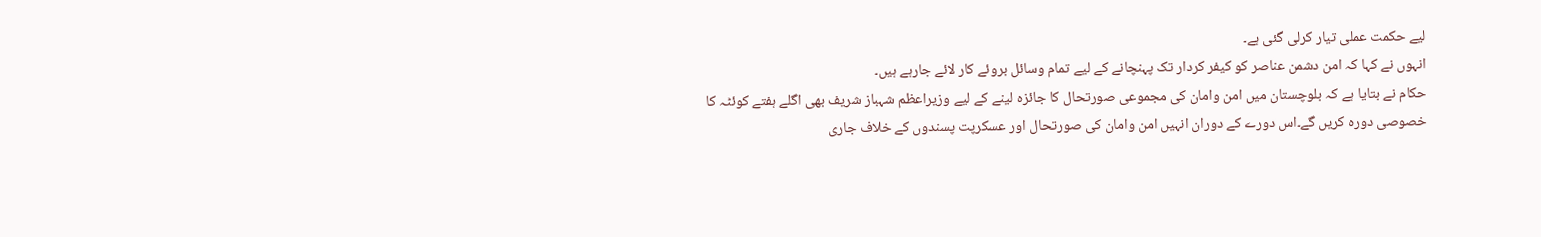لیے حکمت عملی تیار کرلی گئی ہے۔
انہوں نے کہا کہ امن دشمن عناصر کو کیفر کردار تک پہنچانے کے لیے تمام وسائل بروئے کار لائے جارہے ہیں۔
حکام نے بتایا ہے کہ بلوچستان میں امن وامان کی مجموعی صورتحال کا جائزہ لینے کے لیے وزیراعظم شہباز شریف بھی اگلے ہفتے کوئٹہ کا خصوصی دورہ کریں گے۔اس دورے کے دوران انہیں امن وامان کی صورتحال اور عسکرپت پسندوں کے خلاف جاری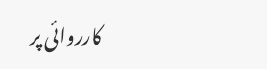کارروائی پر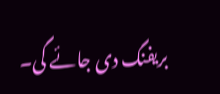بریفنگ دی جائے گی۔